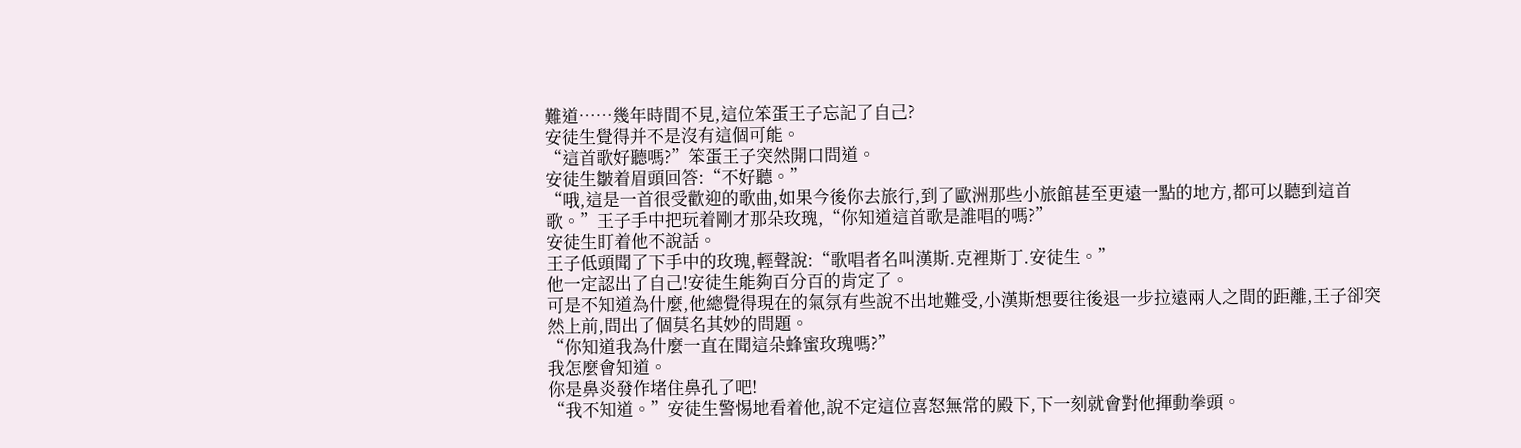難道……幾年時間不見,這位笨蛋王子忘記了自己?
安徒生覺得并不是沒有這個可能。
“這首歌好聽嗎?”笨蛋王子突然開口問道。
安徒生皺着眉頭回答:“不好聽。”
“哦,這是一首很受歡迎的歌曲,如果今後你去旅行,到了歐洲那些小旅館甚至更遠一點的地方,都可以聽到這首歌。”王子手中把玩着剛才那朵玫瑰,“你知道這首歌是誰唱的嗎?”
安徒生盯着他不說話。
王子低頭聞了下手中的玫瑰,輕聲說:“歌唱者名叫漢斯.克裡斯丁.安徒生。”
他一定認出了自己!安徒生能夠百分百的肯定了。
可是不知道為什麼,他總覺得現在的氣氛有些說不出地難受,小漢斯想要往後退一步拉遠兩人之間的距離,王子卻突然上前,問出了個莫名其妙的問題。
“你知道我為什麼一直在聞這朵蜂蜜玫瑰嗎?”
我怎麼會知道。
你是鼻炎發作堵住鼻孔了吧!
“我不知道。”安徒生警惕地看着他,說不定這位喜怒無常的殿下,下一刻就會對他揮動拳頭。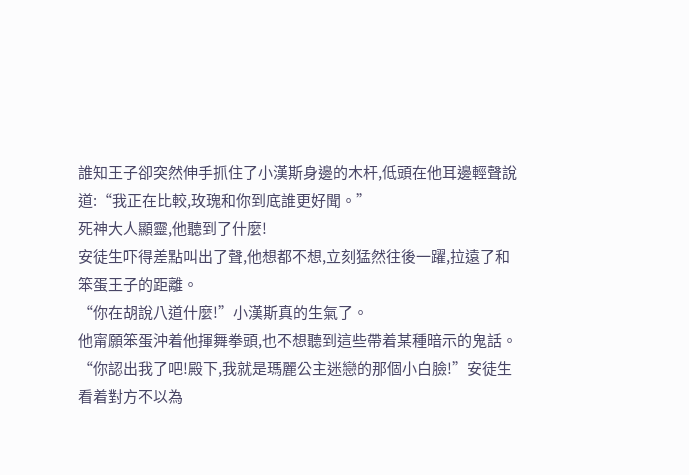誰知王子卻突然伸手抓住了小漢斯身邊的木杆,低頭在他耳邊輕聲說道:“我正在比較,玫瑰和你到底誰更好聞。”
死神大人顯靈,他聽到了什麼!
安徒生吓得差點叫出了聲,他想都不想,立刻猛然往後一躍,拉遠了和笨蛋王子的距離。
“你在胡說八道什麼!”小漢斯真的生氣了。
他甯願笨蛋沖着他揮舞拳頭,也不想聽到這些帶着某種暗示的鬼話。
“你認出我了吧!殿下,我就是瑪麗公主迷戀的那個小白臉!”安徒生看着對方不以為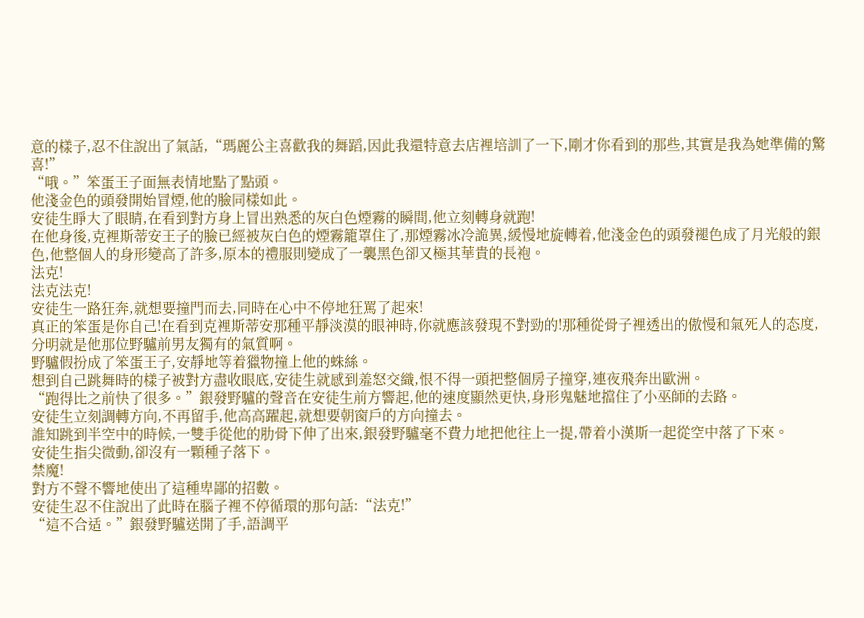意的樣子,忍不住說出了氣話,“瑪麗公主喜歡我的舞蹈,因此我還特意去店裡培訓了一下,剛才你看到的那些,其實是我為她準備的驚喜!”
“哦。”笨蛋王子面無表情地點了點頭。
他淺金色的頭發開始冒煙,他的臉同樣如此。
安徒生睜大了眼睛,在看到對方身上冒出熟悉的灰白色煙霧的瞬間,他立刻轉身就跑!
在他身後,克裡斯蒂安王子的臉已經被灰白色的煙霧籠罩住了,那煙霧冰冷詭異,緩慢地旋轉着,他淺金色的頭發褪色成了月光般的銀色,他整個人的身形變高了許多,原本的禮服則變成了一襲黑色卻又極其華貴的長袍。
法克!
法克法克!
安徒生一路狂奔,就想要撞門而去,同時在心中不停地狂罵了起來!
真正的笨蛋是你自己!在看到克裡斯蒂安那種平靜淡漠的眼神時,你就應該發現不對勁的!那種從骨子裡透出的傲慢和氣死人的态度,分明就是他那位野驢前男友獨有的氣質啊。
野驢假扮成了笨蛋王子,安靜地等着獵物撞上他的蛛絲。
想到自己跳舞時的樣子被對方盡收眼底,安徒生就感到羞怒交織,恨不得一頭把整個房子撞穿,連夜飛奔出歐洲。
“跑得比之前快了很多。”銀發野驢的聲音在安徒生前方響起,他的速度顯然更快,身形鬼魅地擋住了小巫師的去路。
安徒生立刻調轉方向,不再留手,他高高躍起,就想要朝窗戶的方向撞去。
誰知跳到半空中的時候,一雙手從他的肋骨下伸了出來,銀發野驢毫不費力地把他往上一提,帶着小漢斯一起從空中落了下來。
安徒生指尖微動,卻沒有一顆種子落下。
禁魔!
對方不聲不響地使出了這種卑鄙的招數。
安徒生忍不住說出了此時在腦子裡不停循環的那句話:“法克!”
“這不合适。”銀發野驢送開了手,語調平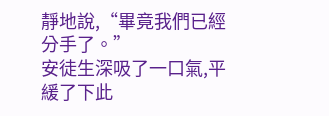靜地說,“畢竟我們已經分手了。”
安徒生深吸了一口氣,平緩了下此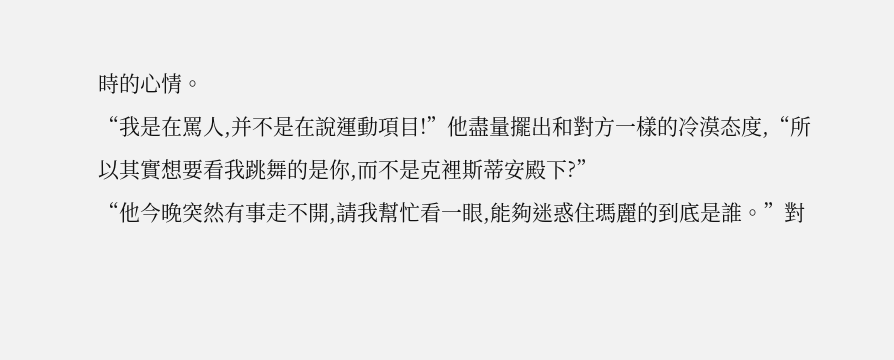時的心情。
“我是在罵人,并不是在說運動項目!”他盡量擺出和對方一樣的冷漠态度,“所以其實想要看我跳舞的是你,而不是克裡斯蒂安殿下?”
“他今晚突然有事走不開,請我幫忙看一眼,能夠迷惑住瑪麗的到底是誰。”對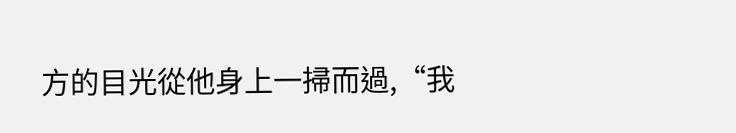方的目光從他身上一掃而過,“我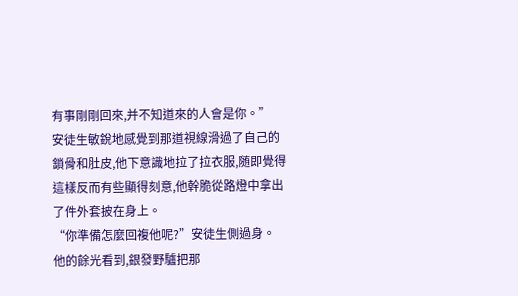有事剛剛回來,并不知道來的人會是你。”
安徒生敏銳地感覺到那道視線滑過了自己的鎖骨和肚皮,他下意識地拉了拉衣服,随即覺得這樣反而有些顯得刻意,他幹脆從路燈中拿出了件外套披在身上。
“你準備怎麼回複他呢?”安徒生側過身。
他的餘光看到,銀發野驢把那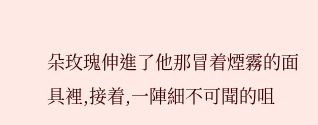朵玫瑰伸進了他那冒着煙霧的面具裡,接着,一陣細不可聞的咀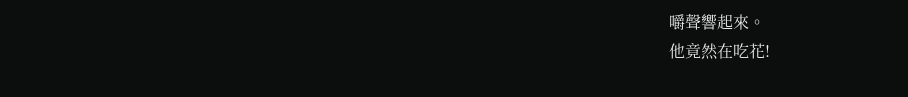嚼聲響起來。
他竟然在吃花!